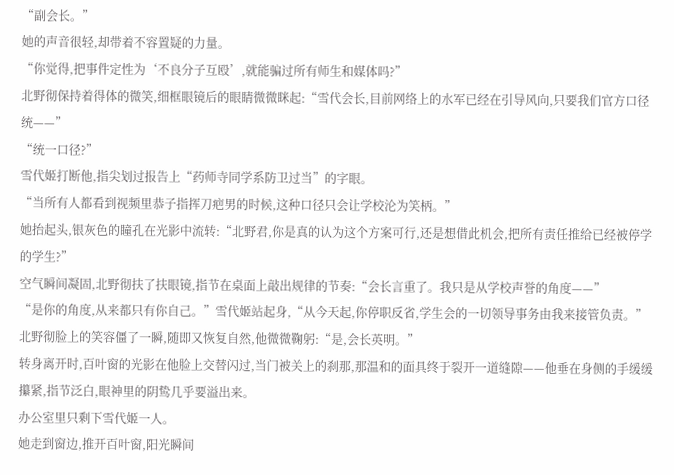“副会长。”
她的声音很轻,却带着不容置疑的力量。
“你觉得,把事件定性为‘不良分子互殴’,就能骗过所有师生和媒体吗?”
北野彻保持着得体的微笑,细框眼镜后的眼睛微微眯起:“雪代会长,目前网络上的水军已经在引导风向,只要我们官方口径统——”
“统一口径?”
雪代姬打断他,指尖划过报告上“药师寺同学系防卫过当”的字眼。
“当所有人都看到视频里恭子指挥刀疤男的时候,这种口径只会让学校沦为笑柄。”
她抬起头,银灰色的瞳孔在光影中流转:“北野君,你是真的认为这个方案可行,还是想借此机会,把所有责任推给已经被停学的学生?”
空气瞬间凝固,北野彻扶了扶眼镜,指节在桌面上敲出规律的节奏:“会长言重了。我只是从学校声誉的角度——”
“是你的角度,从来都只有你自己。”雪代姬站起身,“从今天起,你停职反省,学生会的一切领导事务由我来接管负责。”
北野彻脸上的笑容僵了一瞬,随即又恢复自然,他微微鞠躬:“是,会长英明。”
转身离开时,百叶窗的光影在他脸上交替闪过,当门被关上的刹那,那温和的面具终于裂开一道缝隙——他垂在身侧的手缓缓攥紧,指节泛白,眼神里的阴鸷几乎要溢出来。
办公室里只剩下雪代姬一人。
她走到窗边,推开百叶窗,阳光瞬间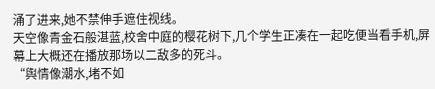涌了进来,她不禁伸手遮住视线。
天空像青金石般湛蓝,校舍中庭的樱花树下,几个学生正凑在一起吃便当看手机,屏幕上大概还在播放那场以二敌多的死斗。
“舆情像潮水,堵不如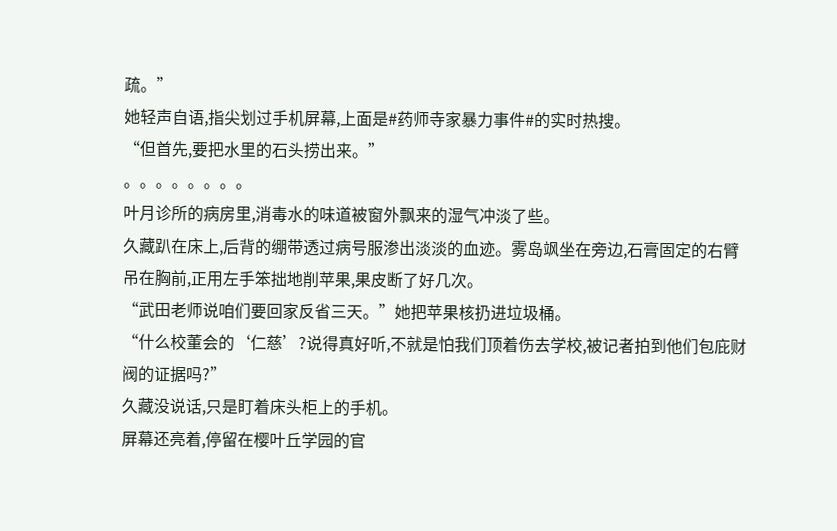疏。”
她轻声自语,指尖划过手机屏幕,上面是#药师寺家暴力事件#的实时热搜。
“但首先,要把水里的石头捞出来。”
。。。。。。。。
叶月诊所的病房里,消毒水的味道被窗外飘来的湿气冲淡了些。
久藏趴在床上,后背的绷带透过病号服渗出淡淡的血迹。雾岛飒坐在旁边,石膏固定的右臂吊在胸前,正用左手笨拙地削苹果,果皮断了好几次。
“武田老师说咱们要回家反省三天。”她把苹果核扔进垃圾桶。
“什么校董会的‘仁慈’?说得真好听,不就是怕我们顶着伤去学校,被记者拍到他们包庇财阀的证据吗?”
久藏没说话,只是盯着床头柜上的手机。
屏幕还亮着,停留在樱叶丘学园的官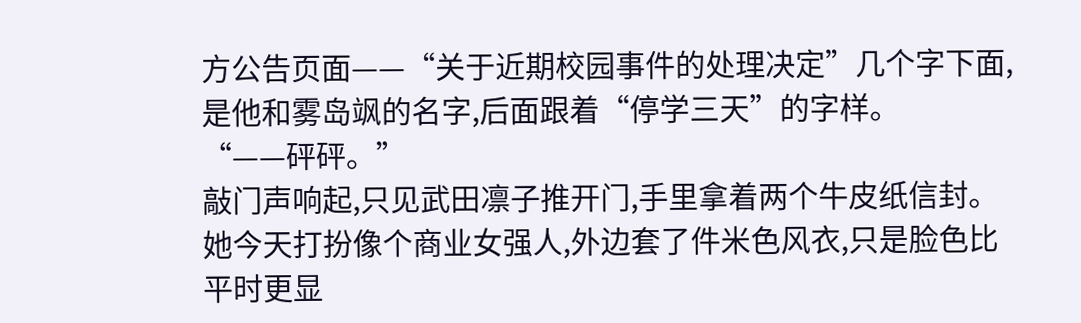方公告页面——“关于近期校园事件的处理决定”几个字下面,是他和雾岛飒的名字,后面跟着“停学三天”的字样。
“——砰砰。”
敲门声响起,只见武田凛子推开门,手里拿着两个牛皮纸信封。
她今天打扮像个商业女强人,外边套了件米色风衣,只是脸色比平时更显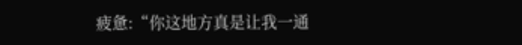疲惫:“你这地方真是让我一通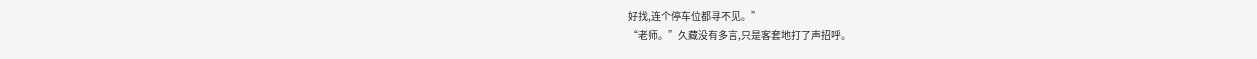好找,连个停车位都寻不见。”
“老师。”久藏没有多言,只是客套地打了声招呼。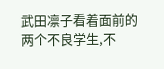武田凛子看着面前的两个不良学生,不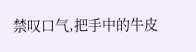禁叹口气,把手中的牛皮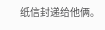纸信封递给他俩。